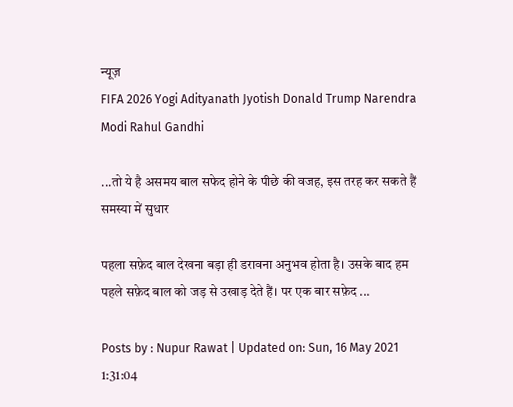न्यूज़
FIFA 2026 Yogi Adityanath Jyotish Donald Trump Narendra Modi Rahul Gandhi

...तो ये है असमय बाल सफेद होने के पीछे की वजह, इस तरह कर सकते हैं समस्या में सुधार

पहला सफ़ेद बाल देखना बड़ा ही डरावना अनुभव होता है। उसके बाद हम पहले सफ़ेद बाल को जड़ से उखाड़ देते हैं। पर एक बार सफ़ेद ...

Posts by : Nupur Rawat | Updated on: Sun, 16 May 2021 1:31:04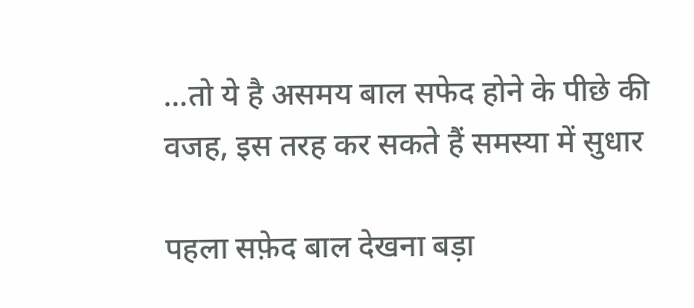...तो ये है असमय बाल सफेद होने के पीछे की वजह, इस तरह कर सकते हैं समस्या में सुधार

पहला सफ़ेद बाल देखना बड़ा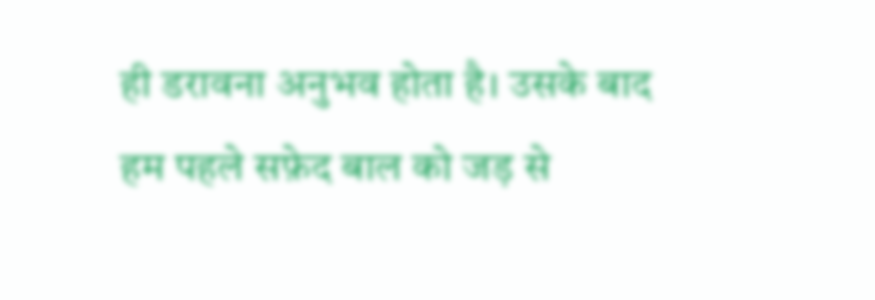ही डरावना अनुभव होता है। उसके बाद हम पहले सफ़ेद बाल को जड़ से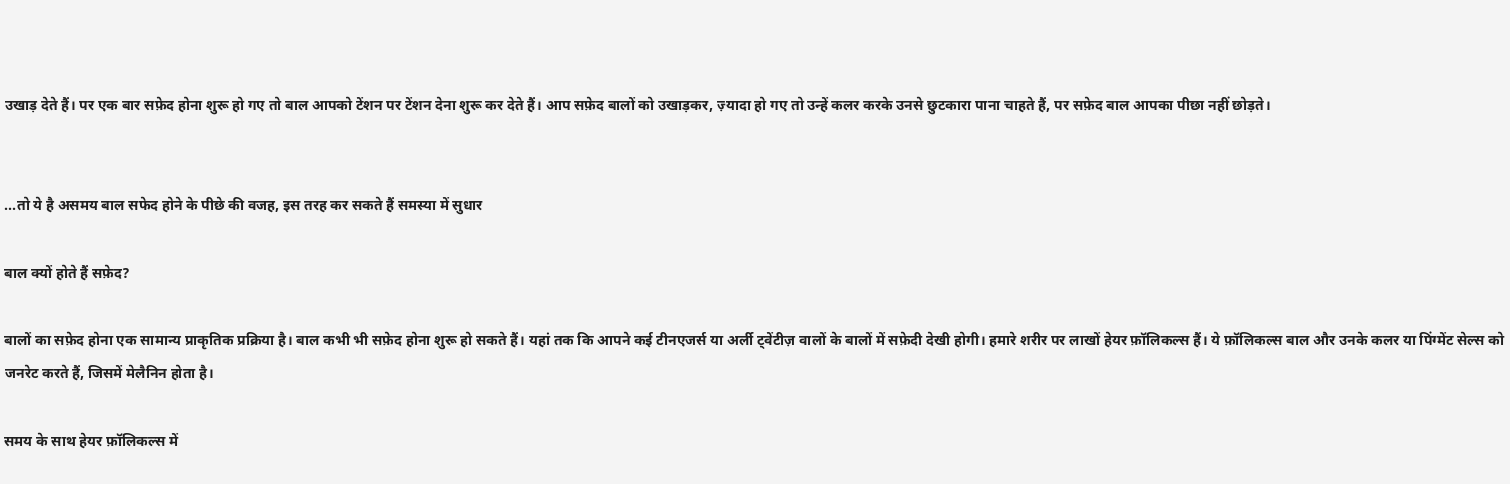उखाड़ देते हैं। पर एक बार सफ़ेद होना शुरू हो गए तो बाल आपको टेंशन पर टेंशन देना शुरू कर देते हैं। आप सफ़ेद बालों को उखाड़कर, ज़्यादा हो गए तो उन्हें कलर करके उनसे छुटकारा पाना चाहते हैं, पर सफ़ेद बाल आपका पीछा नहीं छोड़ते।


...तो ये है असमय बाल सफेद होने के पीछे की वजह, इस तरह कर सकते हैं समस्या में सुधार

बाल क्यों होते हैं सफ़ेद?

बालों का सफ़ेद होना एक सामान्य प्राकृतिक प्रक्रिया है। बाल कभी भी सफ़ेद होना शुरू हो सकते हैं। यहां तक कि आपने कई टीनएजर्स या अर्ली ट्वेंटीज़ वालों के बालों में सफ़ेदी देखी होगी। हमारे शरीर पर लाखों हेयर फ़ॉलिकल्स हैं। ये फ़ॉलिकल्स बाल और उनके कलर या पिंग्मेंट सेल्स को जनरेट करते हैं, जिसमें मेलैनिन होता है।

समय के साथ हेयर फ़ॉलिकल्स में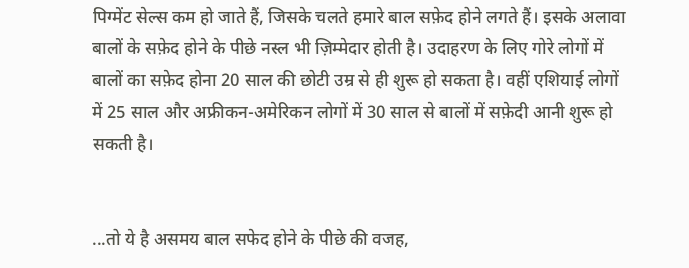पिग्मेंट सेल्स कम हो जाते हैं, जिसके चलते हमारे बाल सफ़ेद होने लगते हैं। इसके अलावा बालों के सफ़ेद होने के पीछे नस्ल भी ज़िम्मेदार होती है। उदाहरण के लिए गोरे लोगों में बालों का सफ़ेद होना 20 साल की छोटी उम्र से ही शुरू हो सकता है। वहीं एशियाई लोगों में 25 साल और अफ्रीकन-अमेरिकन लोगों में 30 साल से बालों में सफ़ेदी आनी शुरू हो सकती है।


...तो ये है असमय बाल सफेद होने के पीछे की वजह,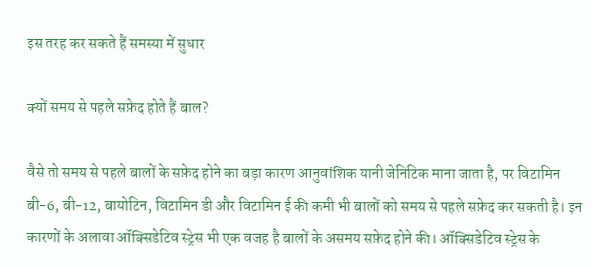इस तरह कर सकते हैं समस्या में सुधार

क्यों समय से पहले सफ़ेद होते हैं बाल?

वैसे तो समय से पहले बालों के सफ़ेद होने का बड़ा कारण आनुवांशिक यानी जेनिटिक माना जाता है, पर विटामिन बी-6, बी-12, बायोटिन, विटामिन डी और विटामिन ई की कमी भी बालों को समय से पहले सफ़ेद कर सकती है। इन कारणों के अलावा ऑक्सिडेटिव स्ट्रेस भी एक वजह है बालों के असमय सफ़ेद होने की। ऑक्सिडेटिव स्ट्रेस के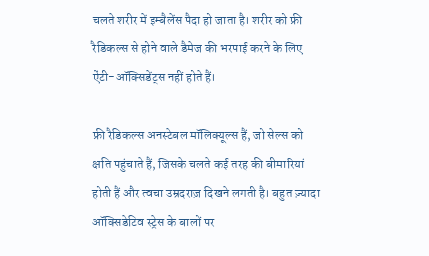चलते शरीर में इम्बैलेंस पैदा हो जाता है। शरीर को फ्री रैडिकल्स से होने वाले डैमेज की भरपाई करने के लिए ऐंटी-ऑक्सिडेंट्स नहीं होते हैं।

फ्री रैडिकल्स अनस्टेबल मॉलिक्यूल्स हैं, जो सेल्स को क्षति पहुंचाते हैं, जिसके चलते कई तरह की बीमारियां होती हैं और त्वचा उम्रदराज़ दिखने लगती है। बहुत ज़्यादा ऑक्सिडेटिव स्ट्रेस के बालों पर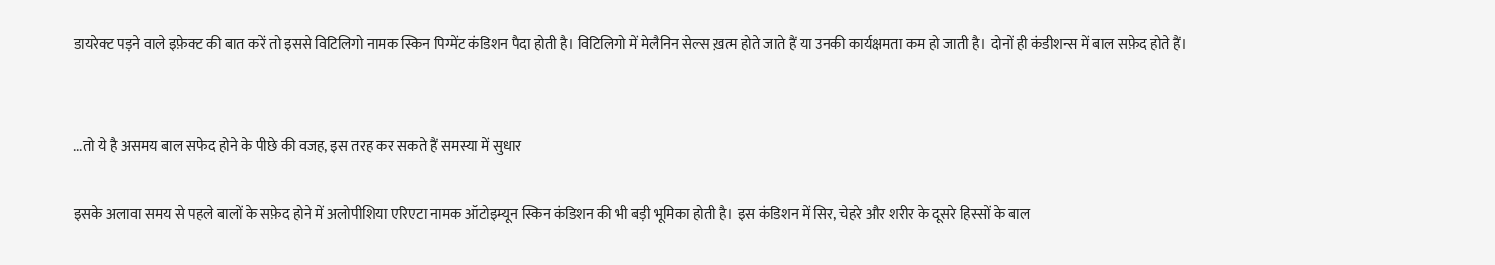डायरेक्ट पड़ने वाले इफ़ेक्ट की बात करें तो इससे विटिलिगो नामक स्किन पिग्मेंट कंडिशन पैदा होती है। विटिलिगो में मेलैनिन सेल्स ख़त्म होते जाते हैं या उनकी कार्यक्षमता कम हो जाती है। दोनों ही कंडीशन्स में बाल सफ़ेद होते हैं।


...तो ये है असमय बाल सफेद होने के पीछे की वजह, इस तरह कर सकते हैं समस्या में सुधार

इसके अलावा समय से पहले बालों के सफ़ेद होने में अलोपीशिया एरिएटा नामक ऑटोइम्यून स्किन कंडिशन की भी बड़ी भूमिका होती है। इस कंडिशन में सिर, चेहरे और शरीर के दूसरे हिस्सों के बाल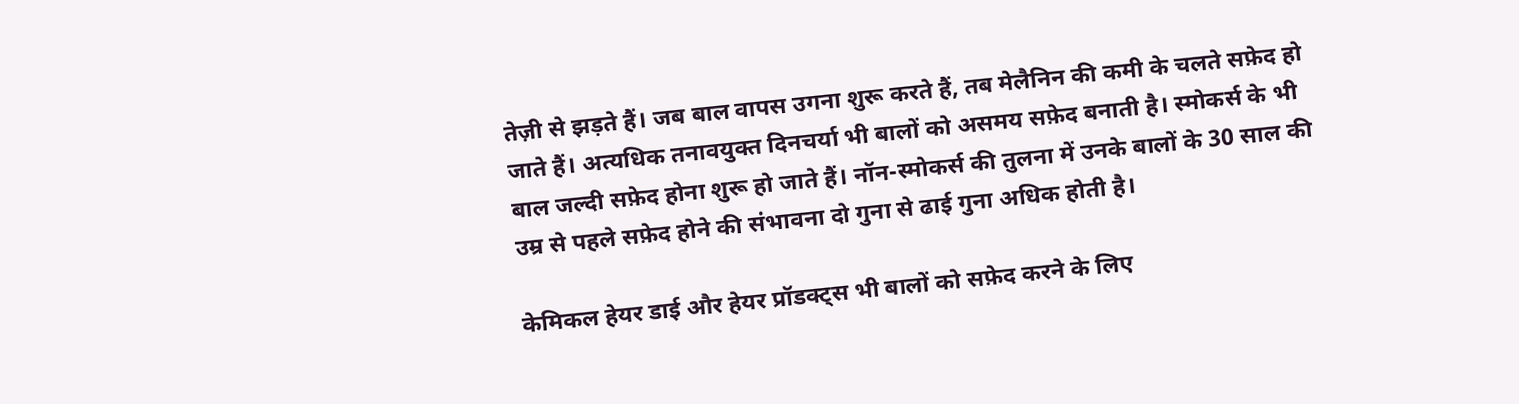तेज़ी से झड़ते हैं। जब बाल वापस उगना शुरू करते हैं, तब मेलैनिन की कमी के चलते सफ़ेद हो जाते हैं। अत्यधिक तनावयुक्त दिनचर्या भी बालों को असमय सफ़ेद बनाती है। स्मोकर्स के भी बाल जल्दी सफ़ेद होना शुरू हो जाते हैं। नॉन-स्मोकर्स की तुलना में उनके बालों के 30 साल की उम्र से पहले सफ़ेद होने की संभावना दो गुना से ढाई गुना अधिक होती है।

केमिकल हेयर डाई और हेयर प्रॉडक्ट्स भी बालों को सफ़ेद करने के लिए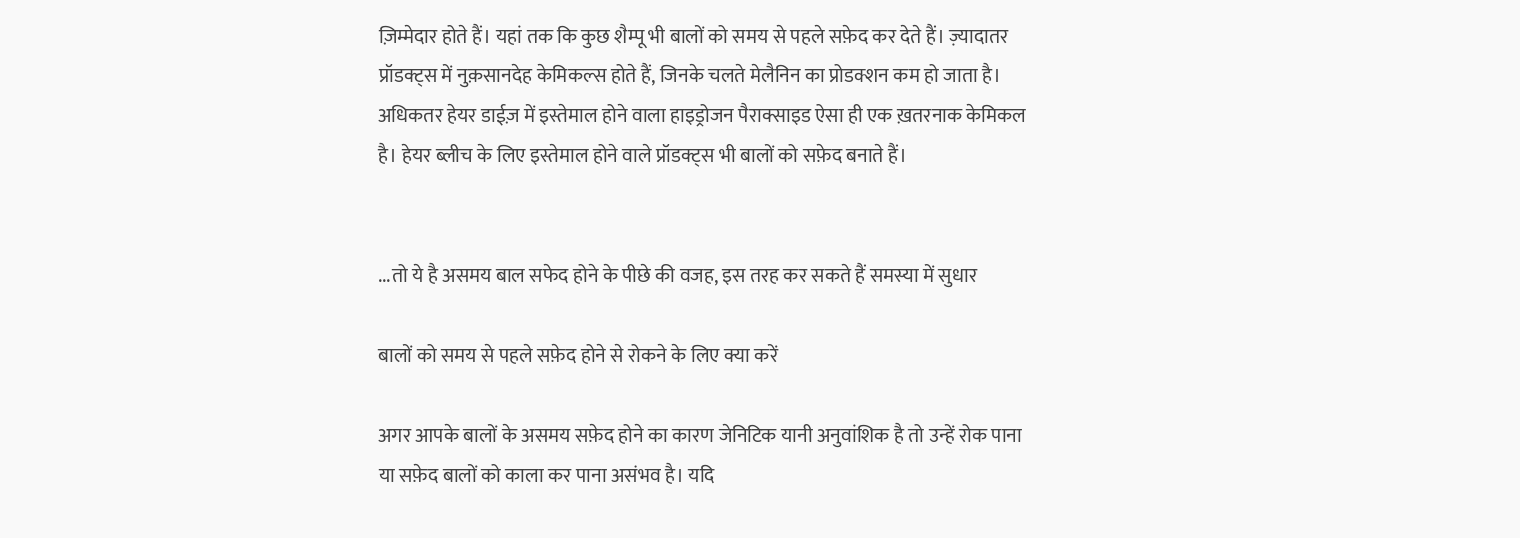ज़िम्मेदार होते हैं। यहां तक कि कुछ शैम्पू भी बालों को समय से पहले सफ़ेद कर देते हैं। ज़्यादातर प्रॉडक्ट्स में नुक़सानदेह केमिकल्स होते हैं, जिनके चलते मेलैनिन का प्रोडक्शन कम हो जाता है। अधिकतर हेयर डाईज़ में इस्तेमाल होने वाला हाइड्रोजन पैराक्साइड ऐसा ही एक ख़तरनाक केमिकल है। हेयर ब्लीच के लिए इस्तेमाल होने वाले प्रॉडक्ट्स भी बालों को सफ़ेद बनाते हैं।


...तो ये है असमय बाल सफेद होने के पीछे की वजह, इस तरह कर सकते हैं समस्या में सुधार

बालों को समय से पहले सफ़ेद होने से रोकने के लिए क्या करें

अगर आपके बालों के असमय सफ़ेद होने का कारण जेनिटिक यानी अनुवांशिक है तो उन्हें रोक पाना या सफ़ेद बालों को काला कर पाना असंभव है। यदि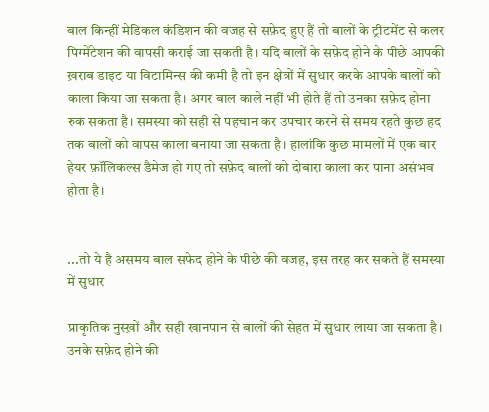बाल किन्हीं मेडिकल कंडिशन की वजह से सफ़ेद हुए हैं तो बालों के ट्रीटमेंट से कलर पिग्मेंटेशन की वापसी कराई जा सकती है। यदि बालों के सफ़ेद होने के पीछे आपकी ख़राब डाइट या विटामिन्स की कमी है तो इन क्षेत्रों में सुधार करके आपके बालों को काला किया जा सकता है। अगर बाल काले नहीं भी होते हैं तो उनका सफ़ेद होना रुक सकता है। समस्या को सही से पहचान कर उपचार करने से समय रहते कुछ हद तक बालों को वापस काला बनाया जा सकता है। हालांकि कुछ मामलों में एक बार हेयर फ़ॉलिकल्स डैमेज हो गए तो सफ़ेद बालों को दोबारा काला कर पाना असंभव होता है।


...तो ये है असमय बाल सफेद होने के पीछे की वजह, इस तरह कर सकते हैं समस्या में सुधार

प्राकृतिक नुस्ख़ों और सही खानपान से बालों की सेहत में सुधार लाया जा सकता है। उनके सफ़ेद होने की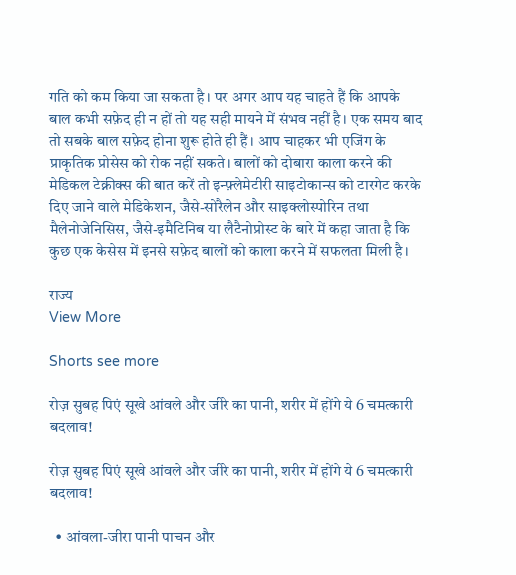गति को कम किया जा सकता है। पर अगर आप यह चाहते हैं कि आपके बाल कभी सफ़ेद ही न हों तो यह सही मायने में संभव नहीं है। एक समय बाद तो सबके बाल सफ़ेद होना शुरू होते ही हैं। आप चाहकर भी एजिंग के प्राकृतिक प्रोसेस को रोक नहीं सकते। बालों को दोबारा काला करने की मेडिकल टेक्नीक्स की बात करें तो इन्फ़्लेमेटीरी साइटोकान्स को टारगेट करके दिए जाने वाले मेडिकेशन, जैसे-सोरैलेन और साइक्लोस्पोरिन तथा मैलेनोजेनिसिस, जैसे-इमैटिनिब या लैटैनोप्रोस्ट के बारे में कहा जाता है कि कुछ एक केसेस में इनसे सफ़ेद बालों को काला करने में सफलता मिली है।

राज्य
View More

Shorts see more

रोज़ सुबह पिएं सूखे आंवले और जीरे का पानी, शरीर में होंगे ये 6 चमत्कारी बदलाव!

रोज़ सुबह पिएं सूखे आंवले और जीरे का पानी, शरीर में होंगे ये 6 चमत्कारी बदलाव!

  • आंवला-जीरा पानी पाचन और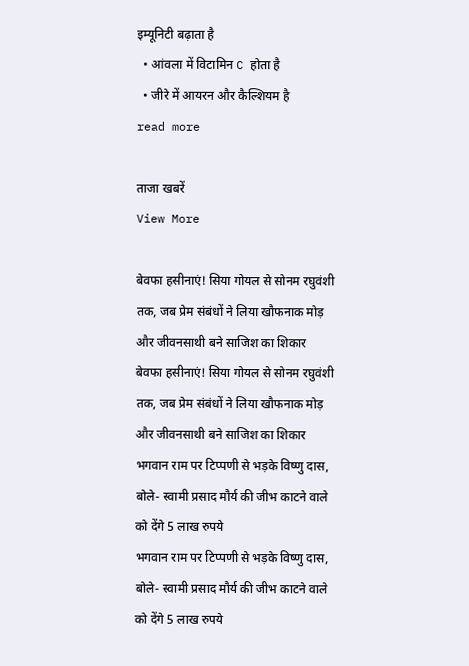इम्यूनिटी बढ़ाता है
  • आंवला में विटामिन C होता है
  • जीरे में आयरन और कैल्शियम है
read more

ताजा खबरें
View More

बेवफा हसीनाएं! सिया गोयल से सोनम रघुवंशी तक, जब प्रेम संबंधों ने लिया खौफनाक मोड़ और जीवनसाथी बने साजिश का शिकार
बेवफा हसीनाएं! सिया गोयल से सोनम रघुवंशी तक, जब प्रेम संबंधों ने लिया खौफनाक मोड़ और जीवनसाथी बने साजिश का शिकार
भगवान राम पर टिप्पणी से भड़के विष्णु दास, बोले- स्वामी प्रसाद मौर्य की जीभ काटने वाले को देंगे 5 लाख रुपये
भगवान राम पर टिप्पणी से भड़के विष्णु दास, बोले- स्वामी प्रसाद मौर्य की जीभ काटने वाले को देंगे 5 लाख रुपये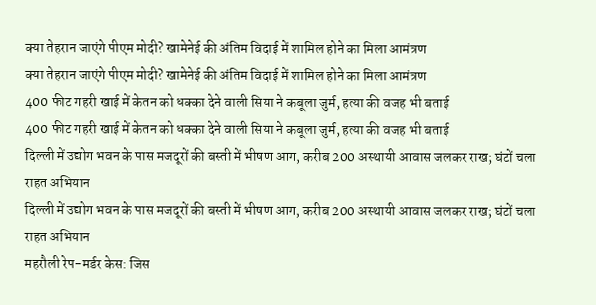क्या तेहरान जाएंगे पीएम मोदी? खामेनेई की अंतिम विदाई में शामिल होने का मिला आमंत्रण
क्या तेहरान जाएंगे पीएम मोदी? खामेनेई की अंतिम विदाई में शामिल होने का मिला आमंत्रण
400 फीट गहरी खाई में केतन को धक्का देने वाली सिया ने कबूला जुर्म, हत्या की वजह भी बताई
400 फीट गहरी खाई में केतन को धक्का देने वाली सिया ने कबूला जुर्म, हत्या की वजह भी बताई
दिल्ली में उद्योग भवन के पास मजदूरों की बस्ती में भीषण आग, करीब 200 अस्थायी आवास जलकर राख; घंटों चला राहत अभियान
दिल्ली में उद्योग भवन के पास मजदूरों की बस्ती में भीषण आग, करीब 200 अस्थायी आवास जलकर राख; घंटों चला राहत अभियान
महरौली रेप-मर्डर केस: जिस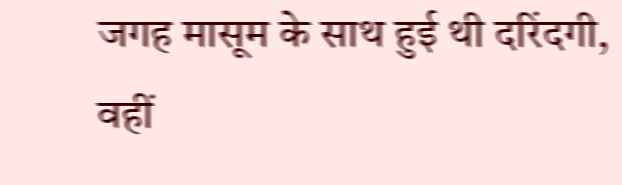जगह मासूम के साथ हुई थी दरिंदगी, वहीं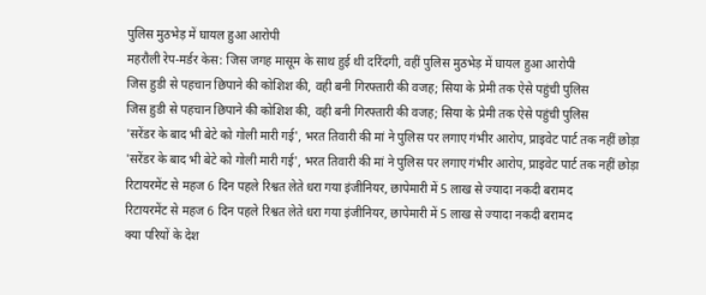पुलिस मुठभेड़ में घायल हुआ आरोपी
महरौली रेप-मर्डर केस: जिस जगह मासूम के साथ हुई थी दरिंदगी, वहीं पुलिस मुठभेड़ में घायल हुआ आरोपी
जिस हुडी से पहचान छिपाने की कोशिश की, वही बनी गिरफ्तारी की वजह; सिया के प्रेमी तक ऐसे पहुंची पुलिस
जिस हुडी से पहचान छिपाने की कोशिश की, वही बनी गिरफ्तारी की वजह; सिया के प्रेमी तक ऐसे पहुंची पुलिस
'सरेंडर के बाद भी बेटे को गोली मारी गई', भरत तिवारी की मां ने पुलिस पर लगाए गंभीर आरोप, प्राइवेट पार्ट तक नहीं छोड़ा
'सरेंडर के बाद भी बेटे को गोली मारी गई', भरत तिवारी की मां ने पुलिस पर लगाए गंभीर आरोप, प्राइवेट पार्ट तक नहीं छोड़ा
रिटायरमेंट से महज 6 दिन पहले रिश्वत लेते धरा गया इंजीनियर, छापेमारी में 5 लाख से ज्यादा नकदी बरामद
रिटायरमेंट से महज 6 दिन पहले रिश्वत लेते धरा गया इंजीनियर, छापेमारी में 5 लाख से ज्यादा नकदी बरामद
क्या परियों के देश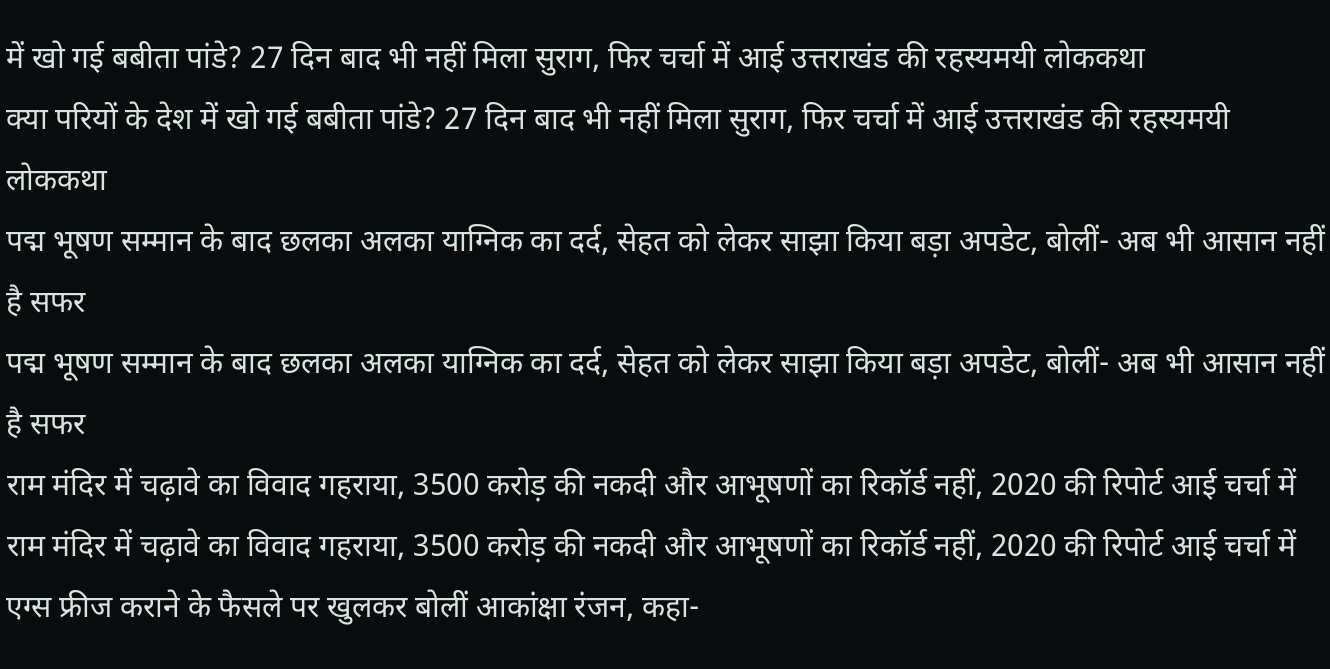में खो गई बबीता पांडे? 27 दिन बाद भी नहीं मिला सुराग, फिर चर्चा में आई उत्तराखंड की रहस्यमयी लोककथा
क्या परियों के देश में खो गई बबीता पांडे? 27 दिन बाद भी नहीं मिला सुराग, फिर चर्चा में आई उत्तराखंड की रहस्यमयी लोककथा
पद्म भूषण सम्मान के बाद छलका अलका याग्निक का दर्द, सेहत को लेकर साझा किया बड़ा अपडेट, बोलीं- अब भी आसान नहीं है सफर
पद्म भूषण सम्मान के बाद छलका अलका याग्निक का दर्द, सेहत को लेकर साझा किया बड़ा अपडेट, बोलीं- अब भी आसान नहीं है सफर
राम मंदिर में चढ़ावे का विवाद गहराया, 3500 करोड़ की नकदी और आभूषणों का रिकॉर्ड नहीं, 2020 की रिपोर्ट आई चर्चा में
राम मंदिर में चढ़ावे का विवाद गहराया, 3500 करोड़ की नकदी और आभूषणों का रिकॉर्ड नहीं, 2020 की रिपोर्ट आई चर्चा में
एग्स फ्रीज कराने के फैसले पर खुलकर बोलीं आकांक्षा रंजन, कहा-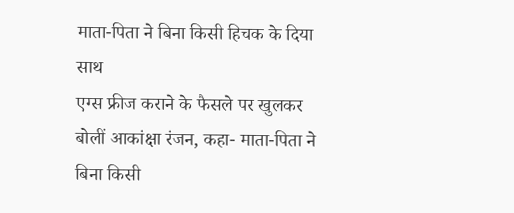माता-पिता ने बिना किसी हिचक के दिया साथ
एग्स फ्रीज कराने के फैसले पर खुलकर बोलीं आकांक्षा रंजन, कहा- माता-पिता ने बिना किसी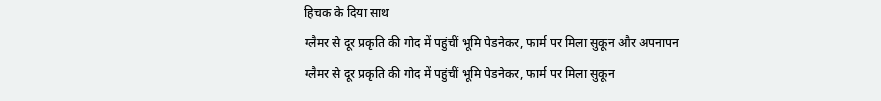हिचक के दिया साथ
ग्लैमर से दूर प्रकृति की गोद में पहुंचीं भूमि पेडनेकर, फार्म पर मिला सुकून और अपनापन
ग्लैमर से दूर प्रकृति की गोद में पहुंचीं भूमि पेडनेकर, फार्म पर मिला सुकून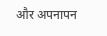और अपनापन